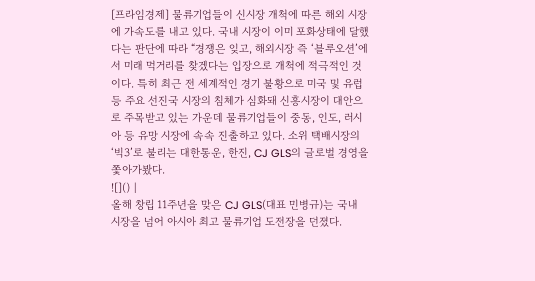[프라임경제] 물류기업들이 신시장 개척에 따른 해외 시장에 가속도를 내고 있다. 국내 시장이 이미 포화상태에 달했다는 판단에 따라 “경쟁은 잊고, 해외시장 즉 ‘블루오션’에서 미래 먹거리를 찾겠다는 입장으로 개척에 적극적인 것이다. 특히 최근 전 세계적인 경기 불황으로 미국 및 유럽 등 주요 선진국 시장의 침체가 심화돼 신흥시장이 대안으로 주목받고 있는 가운데 물류기업들이 중동, 인도, 러시아 등 유망 시장에 속속 진출하고 있다. 소위 택배시장의 ‘빅3’로 불리는 대한통운, 한진, CJ GLS의 글로벌 경영을 쫓아가봤다.
![]() |
올해 창립 11주년을 맞은 CJ GLS(대표 민병규)는 국내 시장을 넘어 아시아 최고 물류기업 도전장을 던졌다.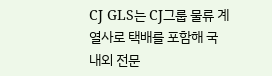CJ GLS는 CJ그룹 물류 계열사로 택배를 포함해 국내외 전문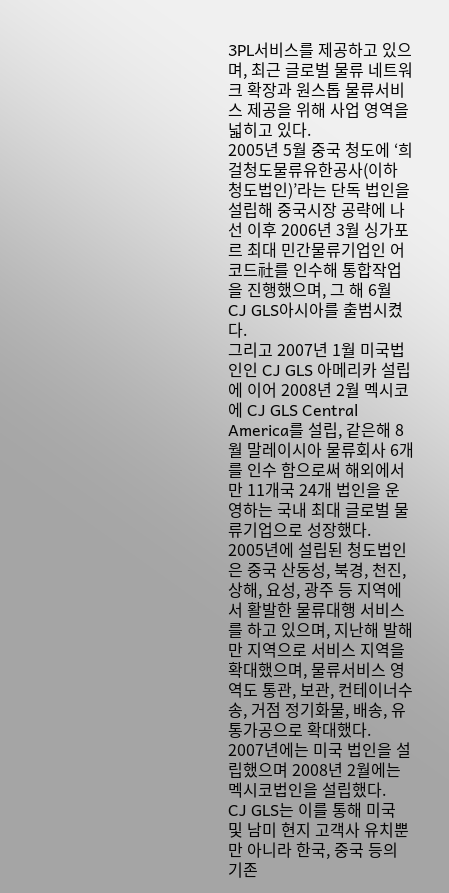3PL서비스를 제공하고 있으며, 최근 글로벌 물류 네트워크 확장과 원스톱 물류서비스 제공을 위해 사업 영역을 넓히고 있다.
2005년 5월 중국 청도에 ‘희걸청도물류유한공사(이하 청도법인)’라는 단독 법인을 설립해 중국시장 공략에 나선 이후 2006년 3월 싱가포르 최대 민간물류기업인 어코드社를 인수해 통합작업을 진행했으며, 그 해 6월 CJ GLS아시아를 출범시켰다.
그리고 2007년 1월 미국법인인 CJ GLS 아메리카 설립에 이어 2008년 2월 멕시코에 CJ GLS Central America를 설립, 같은해 8월 말레이시아 물류회사 6개를 인수 함으로써 해외에서만 11개국 24개 법인을 운영하는 국내 최대 글로벌 물류기업으로 성장했다.
2005년에 설립된 청도법인은 중국 산동성, 북경, 천진, 상해, 요성, 광주 등 지역에서 활발한 물류대행 서비스를 하고 있으며, 지난해 발해만 지역으로 서비스 지역을 확대했으며, 물류서비스 영역도 통관, 보관, 컨테이너수송, 거점 정기화물, 배송, 유통가공으로 확대했다.
2007년에는 미국 법인을 설립했으며 2008년 2월에는 멕시코법인을 설립했다.
CJ GLS는 이를 통해 미국 및 남미 현지 고객사 유치뿐만 아니라 한국, 중국 등의 기존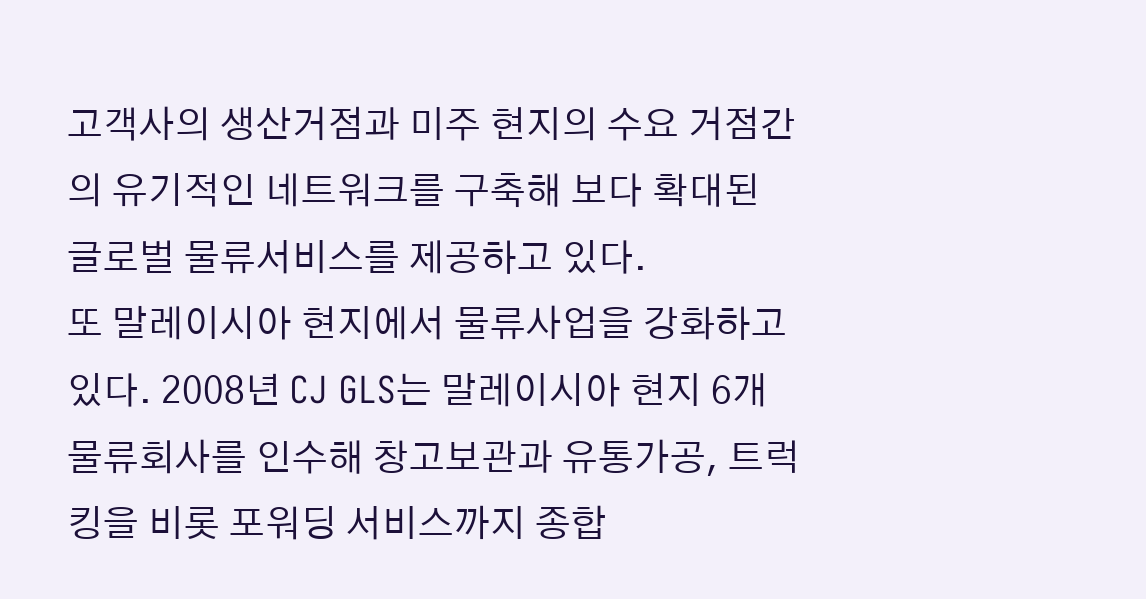고객사의 생산거점과 미주 현지의 수요 거점간의 유기적인 네트워크를 구축해 보다 확대된 글로벌 물류서비스를 제공하고 있다.
또 말레이시아 현지에서 물류사업을 강화하고 있다. 2008년 CJ GLS는 말레이시아 현지 6개 물류회사를 인수해 창고보관과 유통가공, 트럭킹을 비롯 포워딩 서비스까지 종합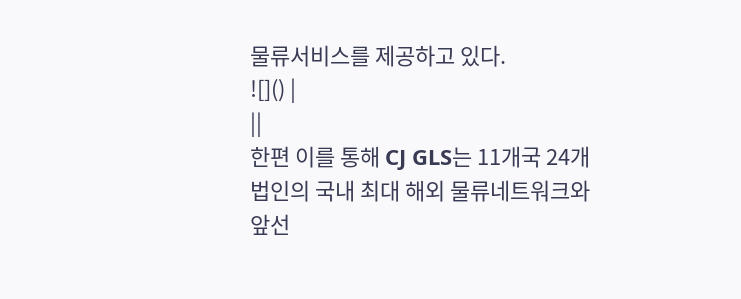물류서비스를 제공하고 있다.
![]() |
||
한편 이를 통해 CJ GLS는 11개국 24개 법인의 국내 최대 해외 물류네트워크와 앞선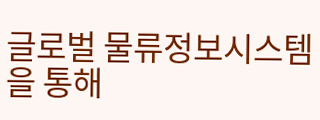글로벌 물류정보시스템을 통해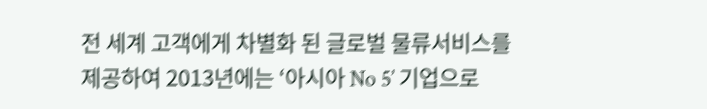전 세계 고객에게 차별화 된 글로벌 물류서비스를 제공하여 2013년에는 ‘아시아 No 5’ 기업으로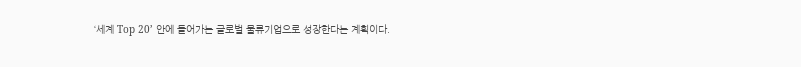‘세계 Top 20’ 안에 들어가는 글로벌 물류기업으로 성장한다는 계획이다.